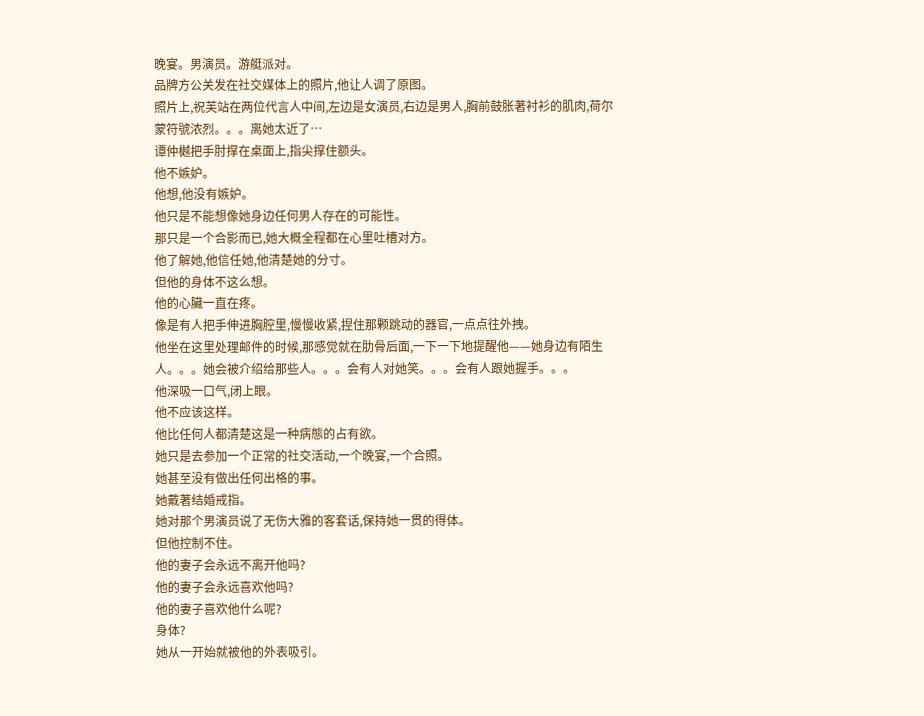晚宴。男演员。游艇派对。
品牌方公关发在社交媒体上的照片,他让人调了原图。
照片上,祝芙站在两位代言人中间,左边是女演员,右边是男人,胸前鼓胀著衬衫的肌肉,荷尔蒙符號浓烈。。。离她太近了…
谭仲樾把手肘撑在桌面上,指尖撑住额头。
他不嫉妒。
他想,他没有嫉妒。
他只是不能想像她身边任何男人存在的可能性。
那只是一个合影而已,她大概全程都在心里吐槽对方。
他了解她,他信任她,他清楚她的分寸。
但他的身体不这么想。
他的心臟一直在疼。
像是有人把手伸进胸腔里,慢慢收紧,捏住那颗跳动的器官,一点点往外拽。
他坐在这里处理邮件的时候,那感觉就在肋骨后面,一下一下地提醒他——她身边有陌生人。。。她会被介绍给那些人。。。会有人对她笑。。。会有人跟她握手。。。
他深吸一口气,闭上眼。
他不应该这样。
他比任何人都清楚这是一种病態的占有欲。
她只是去参加一个正常的社交活动,一个晚宴,一个合照。
她甚至没有做出任何出格的事。
她戴著结婚戒指。
她对那个男演员说了无伤大雅的客套话,保持她一贯的得体。
但他控制不住。
他的妻子会永远不离开他吗?
他的妻子会永远喜欢他吗?
他的妻子喜欢他什么呢?
身体?
她从一开始就被他的外表吸引。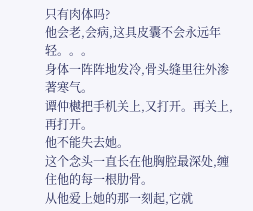只有肉体吗?
他会老,会病,这具皮囊不会永远年轻。。。
身体一阵阵地发冷,骨头缝里往外渗著寒气。
谭仲樾把手机关上,又打开。再关上,再打开。
他不能失去她。
这个念头一直长在他胸腔最深处,缠住他的每一根肋骨。
从他爱上她的那一刻起,它就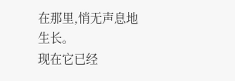在那里,悄无声息地生长。
现在它已经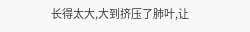长得太大,大到挤压了肺叶,让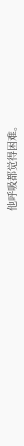他呼吸都觉得困难。